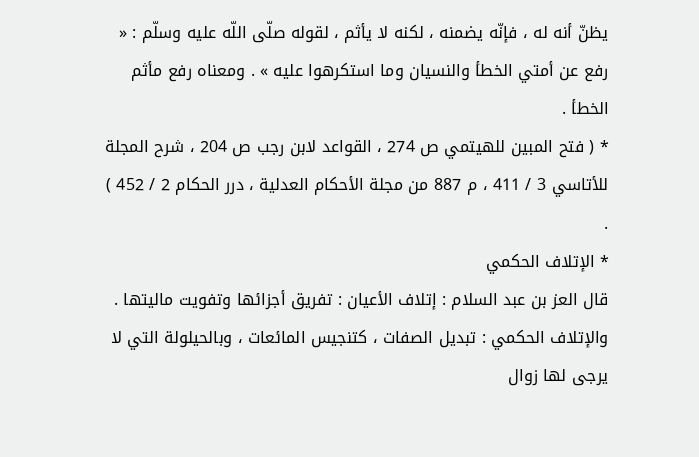يظنّ أنه له ، فإنّه يضمنه ، لكنه لا يأثم ، لقوله صلّى اللّه عليه وسلّم : « رفع عن أمتي الخطأ والنسيان وما استكرهوا عليه » . ومعناه رفع مأثم الخطأ .
* ( فتح المبين للهيتمي ص 274 ، القواعد لابن رجب ص 204 ، شرح المجلة للأتاسي 3 / 411 ، م 887 من مجلة الأحكام العدلية ، درر الحكام 2 / 452 ) .
* الإتلاف الحكمي
قال العز بن عبد السلام : إتلاف الأعيان : تفريق أجزائها وتفويت ماليتها .
والإتلاف الحكمي : تبديل الصفات ، كتنجيس المائعات ، وبالحيلولة التي لا يرجى لها زوال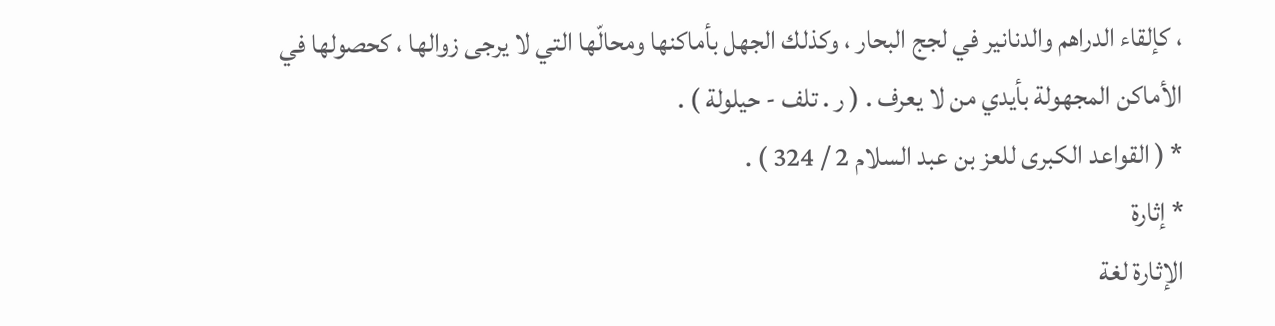، كإلقاء الدراهم والدنانير في لجج البحار ، وكذلك الجهل بأماكنها ومحالّها التي لا يرجى زوالها ، كحصولها في الأماكن المجهولة بأيدي من لا يعرف . ( ر . تلف - حيلولة ) .
* ( القواعد الكبرى للعز بن عبد السلام 2 / 324 ) .
* إثارة
الإثارة لغة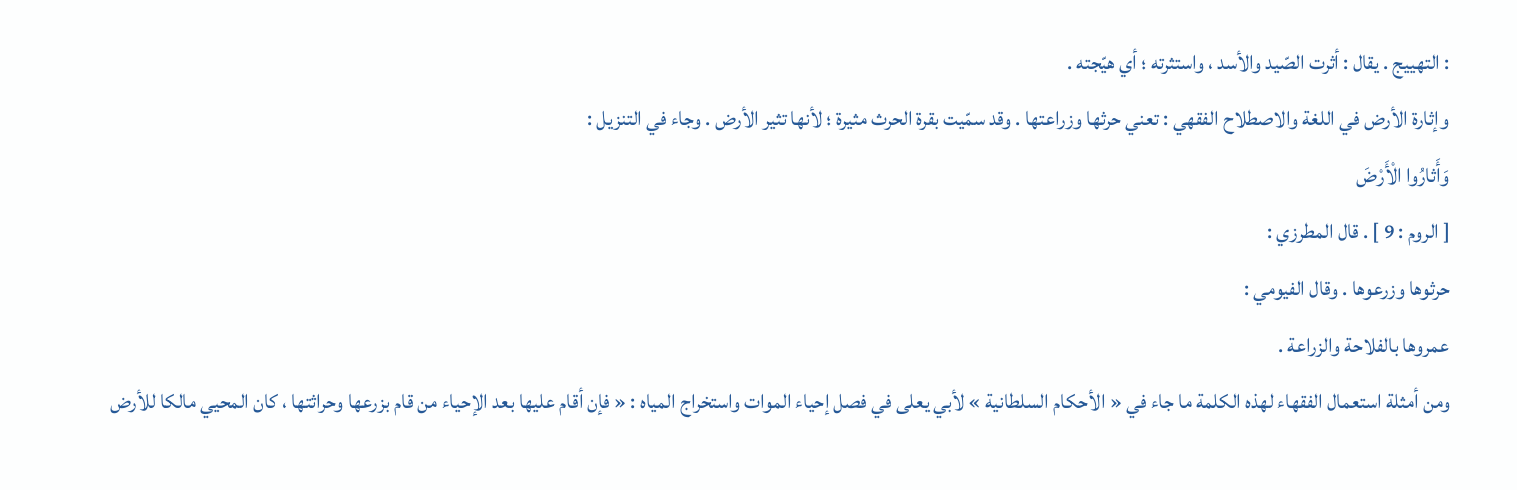: التهييج . يقال : أثرت الصّيد والأسد ، واستثرته ؛ أي هيّجته .
وإثارة الأرض في اللغة والاصطلاح الفقهي : تعني حرثها وزراعتها . وقد سمّيت بقرة الحرث مثيرة ؛ لأنها تثير الأرض . وجاء في التنزيل :
وَأَثارُوا الْأَرْضَ
[ الروم : 9 ] . قال المطرزي :
حرثوها وزرعوها . وقال الفيومي :
عمروها بالفلاحة والزراعة .
ومن أمثلة استعمال الفقهاء لهذه الكلمة ما جاء في « الأحكام السلطانية » لأبي يعلى في فصل إحياء الموات واستخراج المياه : « فإن أقام عليها بعد الإحياء من قام بزرعها وحراثتها ، كان المحيي مالكا للأرض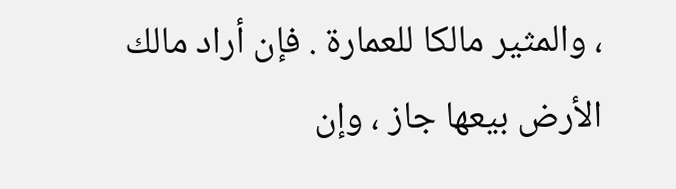، والمثير مالكا للعمارة . فإن أراد مالك الأرض بيعها جاز ، وإن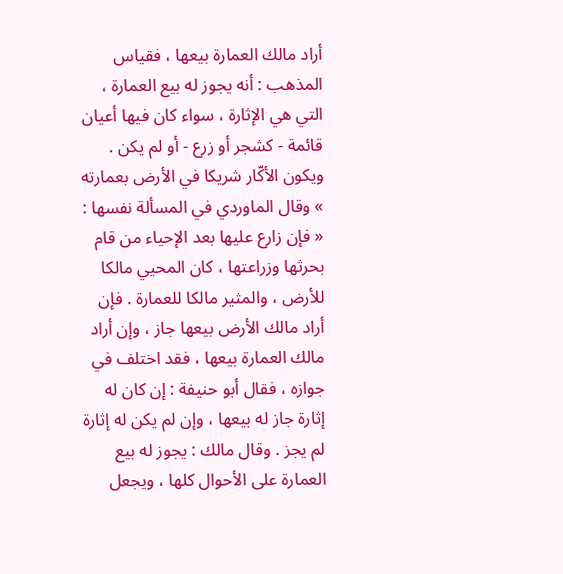أراد مالك العمارة بيعها ، فقياس المذهب : أنه يجوز له بيع العمارة ، التي هي الإثارة ، سواء كان فيها أعيان قائمة - كشجر أو زرع - أو لم يكن . ويكون الأكّار شريكا في الأرض بعمارته » وقال الماوردي في المسألة نفسها : « فإن زارع عليها بعد الإحياء من قام بحرثها وزراعتها ، كان المحيي مالكا للأرض ، والمثير مالكا للعمارة . فإن أراد مالك الأرض بيعها جاز ، وإن أراد مالك العمارة بيعها ، فقد اختلف في جوازه ، فقال أبو حنيفة : إن كان له إثارة جاز له بيعها ، وإن لم يكن له إثارة لم يجز . وقال مالك : يجوز له بيع العمارة على الأحوال كلها ، ويجعل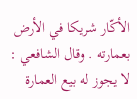الأكّار شريكا في الأرض بعمارته . وقال الشافعي : لا يجوز له بيع العمارة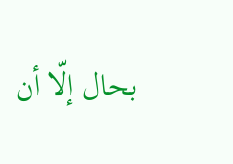بحال إلّا أن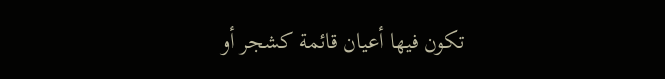تكون فيها أعيان قائمة كشجر أو